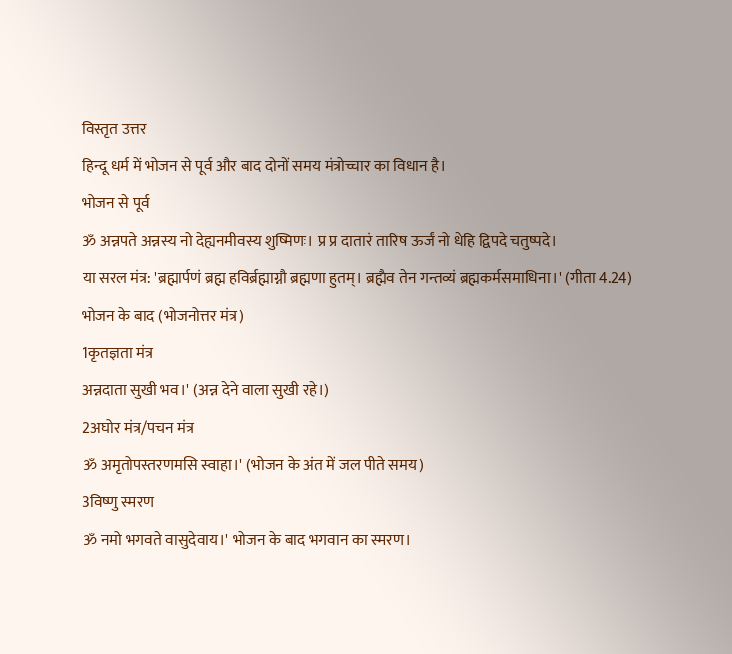विस्तृत उत्तर
हिन्दू धर्म में भोजन से पूर्व और बाद दोनों समय मंत्रोच्चार का विधान है।
भोजन से पूर्व
ॐ अन्नपते अन्नस्य नो देह्यनमीवस्य शुष्मिणः। प्र प्र दातारं तारिष ऊर्जं नो धेहि द्विपदे चतुष्पदे।
या सरल मंत्र: 'ब्रह्मार्पणं ब्रह्म हविर्ब्रह्माग्नौ ब्रह्मणा हुतम्। ब्रह्मैव तेन गन्तव्यं ब्रह्मकर्मसमाधिना।' (गीता 4.24)
भोजन के बाद (भोजनोत्तर मंत्र)
1कृतज्ञता मंत्र
अन्नदाता सुखी भव।' (अन्न देने वाला सुखी रहे।)
2अघोर मंत्र/पचन मंत्र
ॐ अमृतोपस्तरणमसि स्वाहा।' (भोजन के अंत में जल पीते समय)
3विष्णु स्मरण
ॐ नमो भगवते वासुदेवाय।' भोजन के बाद भगवान का स्मरण।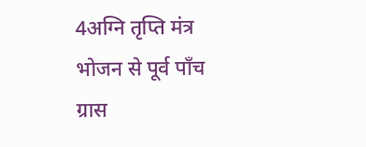4अग्नि तृप्ति मंत्र
भोजन से पूर्व पाँच ग्रास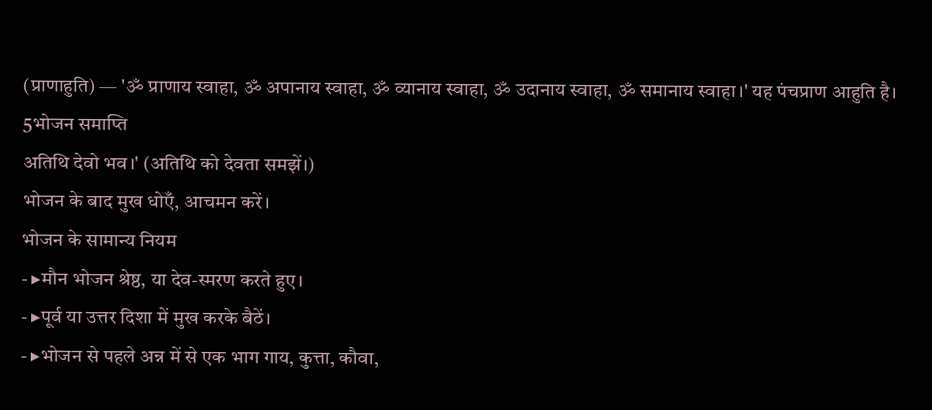(प्राणाहुति) — 'ॐ प्राणाय स्वाहा, ॐ अपानाय स्वाहा, ॐ व्यानाय स्वाहा, ॐ उदानाय स्वाहा, ॐ समानाय स्वाहा।' यह पंचप्राण आहुति है।
5भोजन समाप्ति
अतिथि देवो भव।' (अतिथि को देवता समझें।)
भोजन के बाद मुख धोएँ, आचमन करें।
भोजन के सामान्य नियम
- ▸मौन भोजन श्रेष्ठ, या देव-स्मरण करते हुए।
- ▸पूर्व या उत्तर दिशा में मुख करके बैठें।
- ▸भोजन से पहले अन्न में से एक भाग गाय, कुत्ता, कौवा,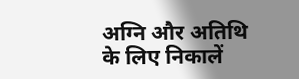अग्नि और अतिथि के लिए निकालें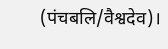(पंचबलि/वैश्वदेव)।